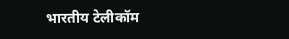भारतीय टेलीकॉम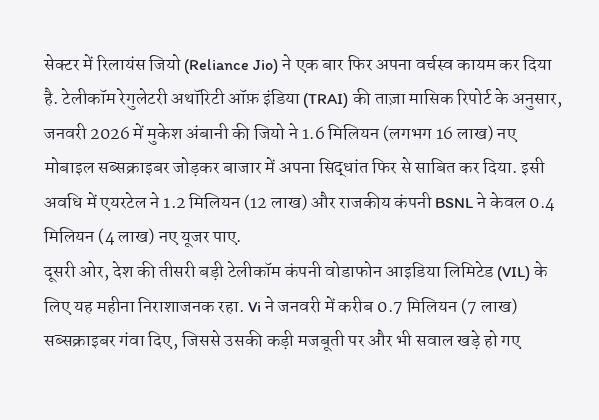सेक्टर में रिलायंस जियो (Reliance Jio) ने एक बार फिर अपना वर्चस्व कायम कर दिया है. टेलीकॉम रेगुलेटरी अथॉरिटी ऑफ़ इंडिया (TRAI) की ताज़ा मासिक रिपोर्ट के अनुसार, जनवरी 2026 में मुकेश अंबानी की जियो ने 1.6 मिलियन (लगभग 16 लाख) नए मोबाइल सब्सक्राइबर जोड़कर बाजार में अपना सिद्धांत फिर से साबित कर दिया. इसी अवधि में एयरटेल ने 1.2 मिलियन (12 लाख) और राजकीय कंपनी BSNL ने केवल 0.4 मिलियन (4 लाख) नए यूजर पाए.
दूसरी ओर, देश की तीसरी बड़ी टेलीकॉम कंपनी वोडाफोन आइडिया लिमिटेड (VIL) के लिए यह महीना निराशाजनक रहा. Vi ने जनवरी में करीब 0.7 मिलियन (7 लाख) सब्सक्राइबर गंवा दिए, जिससे उसकी कड़ी मजबूती पर और भी सवाल खड़े हो गए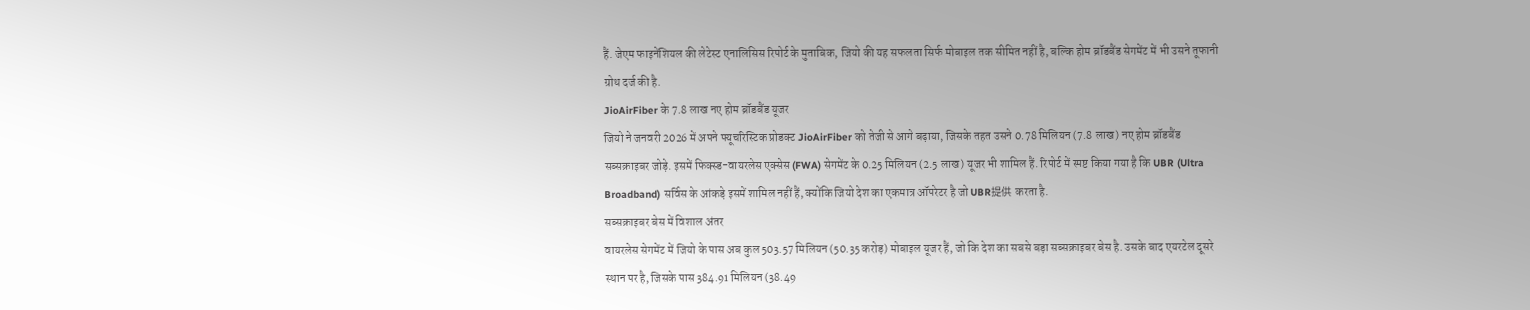हैं. जेएम फाइनेंशियल की लेटेस्ट एनालिसिस रिपोर्ट के मुताबिक, जियो की यह सफलता सिर्फ मोबाइल तक सीमित नहीं है, बल्कि होम ब्रॉडबैंड सेगमेंट में भी उसने तूफानी ग्रोथ दर्ज की है.
JioAirFiber के 7.8 लाख नए होम ब्रॉडबैंड यूजर
जियो ने जनवरी 2026 में अपने फ्यूचरिस्टिक प्रोडक्ट JioAirFiber को तेजी से आगे बढ़ाया, जिसके तहत उसने 0.78 मिलियन (7.8 लाख) नए होम ब्रॉडबैंड सब्सक्राइबर जोड़े. इसमें फिक्स्ड-वायरलेस एक्सेस (FWA) सेगमेंट के 0.25 मिलियन (2.5 लाख) यूजर भी शामिल हैं. रिपोर्ट में स्पष्ट किया गया है कि UBR (Ultra Broadband) सर्विस के आंकड़े इसमें शामिल नहीं हैं, क्योंकि जियो देश का एकमात्र ऑपरेटर है जो UBR提供 करता है.
सब्सक्राइबर बेस में विशाल अंतर
वायरलेस सेगमेंट में जियो के पास अब कुल 503.57 मिलियन (50.35 करोड़) मोबाइल यूजर हैं, जो कि देश का सबसे बड़ा सब्सक्राइबर बेस है. उसके बाद एयरटेल दूसरे स्थान पर है, जिसके पास 384.91 मिलियन (38.49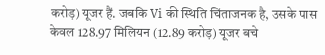करोड़) यूजर हैं. जबकि Vi की स्थिति चिंताजनक है, उसके पास केवल 128.97 मिलियन (12.89 करोड़) यूजर बचे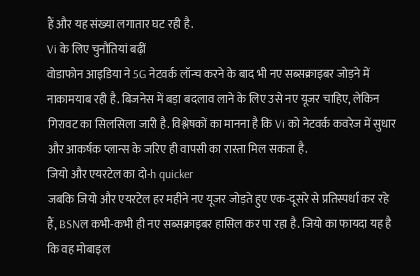हैं और यह संख्या लगातार घट रही है.
Vi के लिए चुनौतियां बढ़ीं
वोडाफोन आइडिया ने 5G नेटवर्क लॉन्च करने के बाद भी नए सब्सक्राइबर जोड़ने में नाकामयाब रही है. बिजनेस में बड़ा बदलाव लाने के लिए उसे नए यूजर चाहिए, लेकिन गिरावट का सिलसिला जारी है. विश्लेषकों का मानना है कि Vi को नेटवर्क कवरेज में सुधार और आकर्षक प्लान्स के जरिए ही वापसी का रास्ता मिल सकता है.
जियो और एयरटेल का दो-h quicker
जबकि जियो और एयरटेल हर महीने नए यूजर जोड़ते हुए एक-दूसरे से प्रतिस्पर्धा कर रहे हैं, BSNल कभी-कभी ही नए सब्सक्राइबर हासिल कर पा रहा है. जियो का फायदा यह है कि वह मोबाइल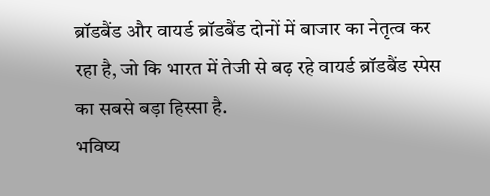ब्रॉडबैंड और वायर्ड ब्रॉडबैंड दोनों में बाजार का नेतृत्व कर रहा है, जो कि भारत में तेजी से बढ़ रहे वायर्ड ब्रॉडबैंड स्पेस का सबसे बड़ा हिस्सा है.
भविष्य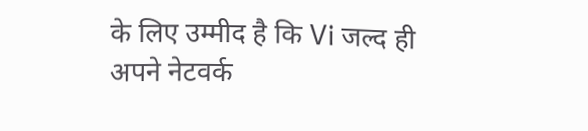के लिए उम्मीद है कि Vi जल्द ही अपने नेटवर्क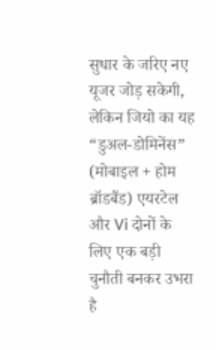सुधार के जरिए नए यूजर जोड़ सकेगी, लेकिन जियो का यह “डुअल-डोमिनेंस” (मोबाइल + होम ब्रॉडबैंड) एयरटेल और Vi दोनों के लिए एक बड़ी चुनौती बनकर उभरा है